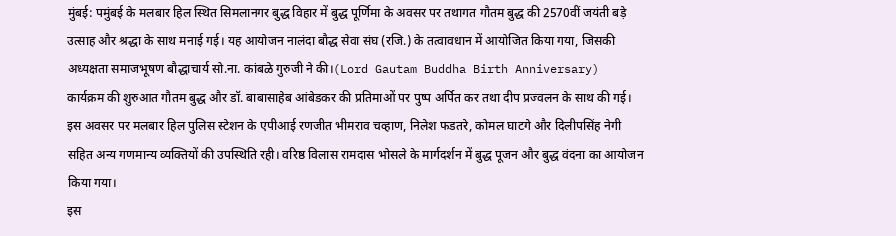मुंबई: पमुंबई के मलबार हिल स्थित सिमलानगर बुद्ध विहार में बुद्ध पूर्णिमा के अवसर पर तथागत गौतम बुद्ध की 2570वीं जयंती बड़े उत्साह और श्रद्धा के साथ मनाई गई। यह आयोजन नालंदा बौद्ध सेवा संघ (रजि.) के तत्वावधान में आयोजित किया गया, जिसकी अध्यक्षता समाजभूषण बौद्धाचार्य सो.ना. कांबळे गुरुजी ने की।(Lord Gautam Buddha Birth Anniversary)
कार्यक्रम की शुरुआत गौतम बुद्ध और डॉ. बाबासाहेब आंबेडकर की प्रतिमाओं पर पुष्प अर्पित कर तथा दीप प्रज्वलन के साथ की गई। इस अवसर पर मलबार हिल पुलिस स्टेशन के एपीआई रणजीत भीमराव चव्हाण, निलेश फडतरे, कोमल घाटगे और दिलीपसिंह नेगी सहित अन्य गणमान्य व्यक्तियों की उपस्थिति रही। वरिष्ठ विलास रामदास भोसले के मार्गदर्शन में बुद्ध पूजन और बुद्ध वंदना का आयोजन किया गया।
इस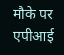मौके पर एपीआई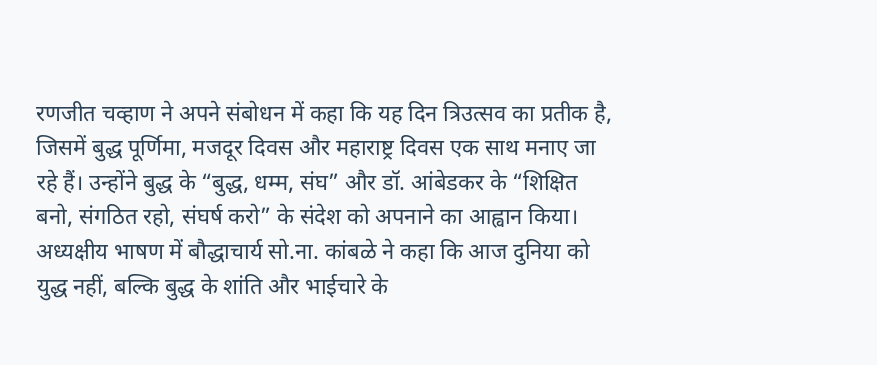रणजीत चव्हाण ने अपने संबोधन में कहा कि यह दिन त्रिउत्सव का प्रतीक है, जिसमें बुद्ध पूर्णिमा, मजदूर दिवस और महाराष्ट्र दिवस एक साथ मनाए जा रहे हैं। उन्होंने बुद्ध के “बुद्ध, धम्म, संघ” और डॉ. आंबेडकर के “शिक्षित बनो, संगठित रहो, संघर्ष करो” के संदेश को अपनाने का आह्वान किया।
अध्यक्षीय भाषण में बौद्धाचार्य सो.ना. कांबळे ने कहा कि आज दुनिया को युद्ध नहीं, बल्कि बुद्ध के शांति और भाईचारे के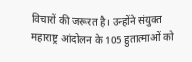विचारों की जरूरत है। उन्होंने संयुक्त महाराष्ट्र आंदोलन के 105 हुतात्माओं को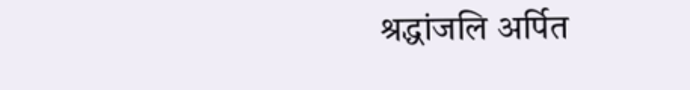श्रद्धांजलि अर्पित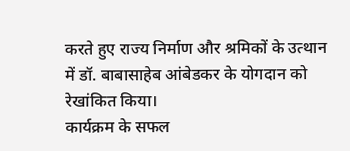करते हुए राज्य निर्माण और श्रमिकों के उत्थान में डॉ. बाबासाहेब आंबेडकर के योगदान को रेखांकित किया।
कार्यक्रम के सफल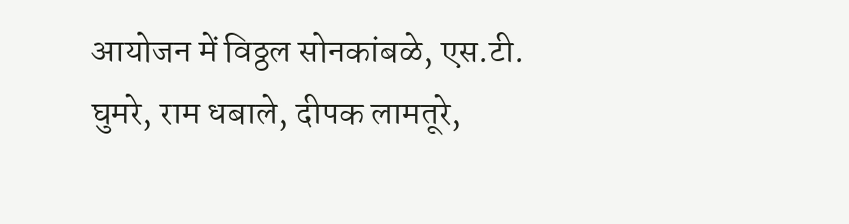आयोजन में विठ्ठल सोनकांबळे, एस.टी. घुमरे, राम धबाले, दीपक लामतूरे,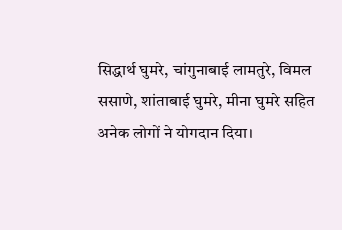सिद्धार्थ घुमरे, चांगुनाबाई लामतुरे, विमल ससाणे, शांताबाई घुमरे, मीना घुमरे सहित अनेक लोगों ने योगदान दिया।